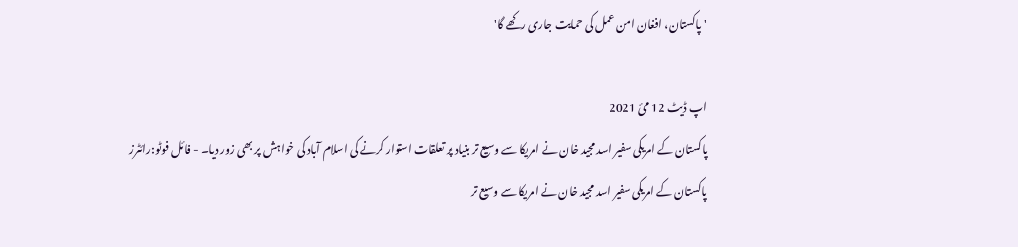'پاکستان، افغان امن عمل کی حمایت جاری رکھے گا'

اپ ڈیٹ 12 مئ 2021
پاکستان کے امریکی سفیر اسد مجید خان نے امریکا سے وسیع تر بنیاد پر تعلقات استوار کرنے کی اسلام آباد کی خواہش پر بھی زور دیا۔ - فائل فوٹو:رائٹرز
پاکستان کے امریکی سفیر اسد مجید خان نے امریکا سے وسیع تر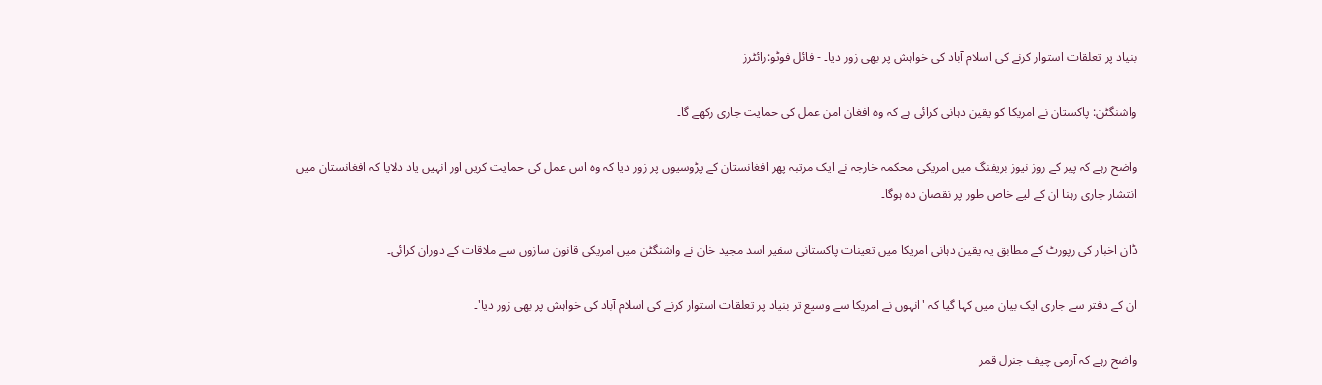بنیاد پر تعلقات استوار کرنے کی اسلام آباد کی خواہش پر بھی زور دیا۔ - فائل فوٹو:رائٹرز

واشنگٹن: پاکستان نے امریکا کو یقین دہانی کرائی ہے کہ وہ افغان امن عمل کی حمایت جاری رکھے گا۔

واضح رہے کہ پیر کے روز نیوز بریفنگ میں امریکی محکمہ خارجہ نے ایک مرتبہ پھر افغانستان کے پڑوسیوں پر زور دیا کہ وہ اس عمل کی حمایت کریں اور انہیں یاد دلایا کہ افغانستان میں انتشار جاری رہنا ان کے لیے خاص طور پر نقصان دہ ہوگا۔

ڈان اخبار کی رپورٹ کے مطابق یہ یقین دہانی امریکا میں تعینات پاکستانی سفیر اسد مجید خان نے واشنگٹن میں امریکی قانون سازوں سے ملاقات کے دوران کرائی۔

ان کے دفتر سے جاری ایک بیان میں کہا گیا کہ 'انہوں نے امریکا سے وسیع تر بنیاد پر تعلقات استوار کرنے کی اسلام آباد کی خواہش پر بھی زور دیا'۔

واضح رہے کہ آرمی چیف جنرل قمر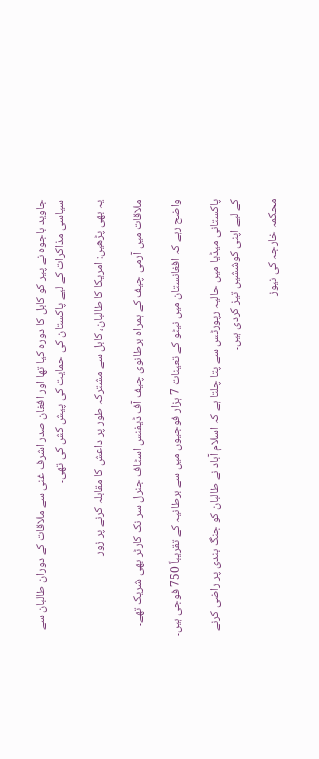جاوید باجوہ نے پیر کو کابل کا دورہ کیا تھا اور افغان صدر اشرف غنی سے ملاقات کے دوران طالبان سے سیاسی مذاکرات کے لیے پاکستان کی حمایت کی پیش کش کی تھی۔

یہ بھی پڑھیں: امریکا کا طالبان، کابل سے مشترکہ طور پر داعش کا مقابلہ کرنے پر زور

ملاقات میں آرمی چیف کے ہمراہ برطانوی چیف آف ڈیفنس اسٹاف جنرل سر نک کارٹر بھی شریک تھے۔

واضح رہے کہ افغانستان میں نیٹو کے تعینات 7 ہزار فوجیوں میں سے برطانیہ کے تقریباً 750 فوجی ہیں۔

پاکستانی میڈیا میں حالیہ رپورٹس سے پتا چلتا ہے کہ اسلام آباد نے طالبان کو جنگ بندی پر راضی کرنے کے لیے اپنی کوششیں تیز کردی ہیں۔

محکمہ خارجہ کی نیوز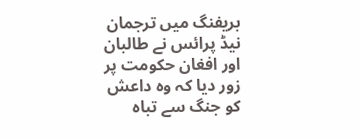بریفنگ میں ترجمان نیڈ پرائس نے طالبان اور افغان حکومت پر زور دیا کہ وہ داعش کو جنگ سے تباہ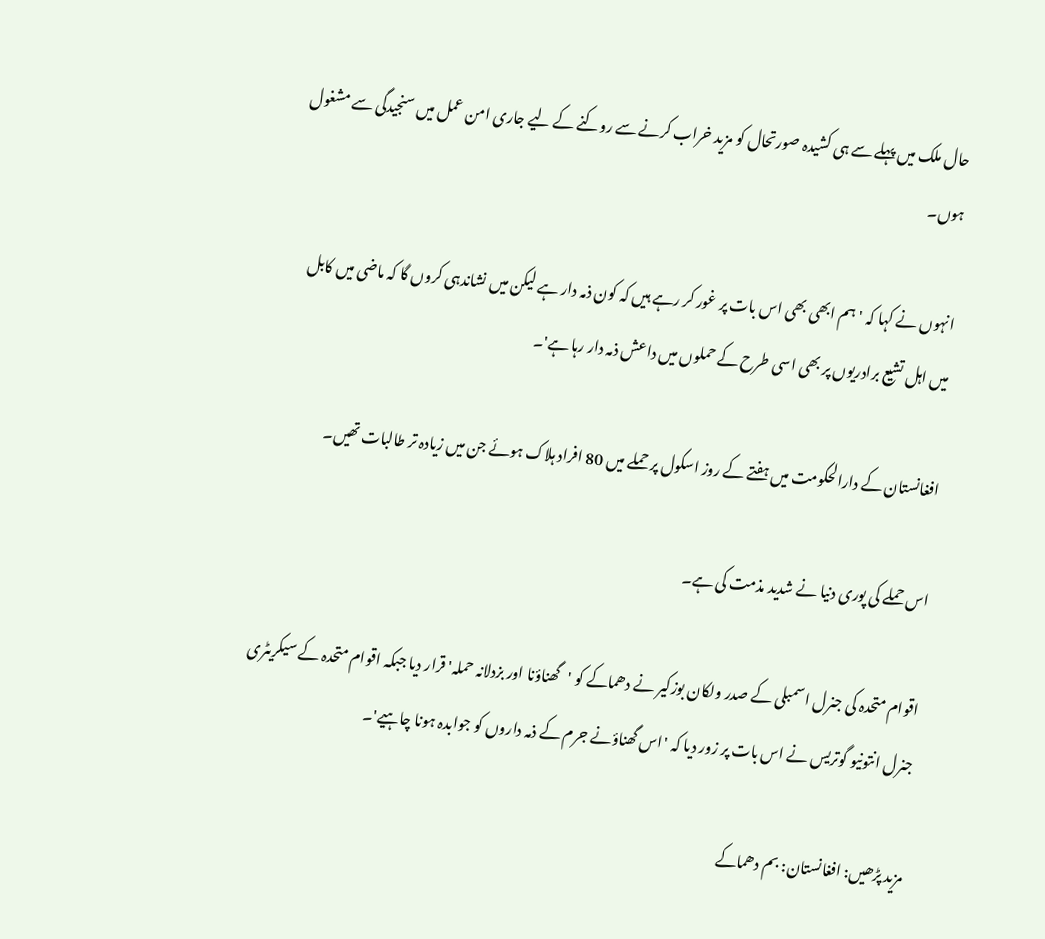حال ملک میں پہلے سے ہی کشیدہ صورتحال کو مزید خراب کرنے سے روکنے کے لیے جاری امن عمل میں سنجیدگی سے مشغول ہوں۔

انہوں نے کہا کہ 'ہم ابھی بھی اس بات پر غور کر رہے ہیں کہ کون ذمہ دار ہے لیکن میں نشاندہی کروں گا کہ ماضی میں کابل میں اہل تشیع برادریوں پر بھی اسی طرح کے حملوں میں داعش ذمہ دار رہا ہے'۔

افغانستان کے دارالحکومت میں ہفتے کے روز اسکول پر حملے میں 80 افراد ہلاک ہوئے جن میں زیادہ تر طالبات تھیں۔

اس حملے کی پوری دنیا نے شدید مذمت کی ہے۔

اقوام متحدہ کی جنرل اسمبلی کے صدر ولکان بوزکیر نے دھماکے کو 'گھناؤنا اور بزدلانہ حملہ' قرار دیا جبکہ اقوام متحدہ کے سیکریٹری جنرل انتونیو گوتریس نے اس بات پر زور دیا کہ 'اس گھناؤنے جرم کے ذمہ داروں کو جوابدہ ہونا چاہیے'۔

مزید پڑھیں: افغانستان: بم دھماکے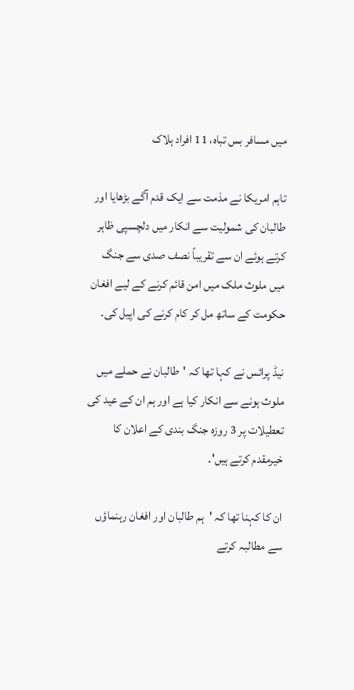میں مسافر بس تباہ، 11 افراد ہلاک

تاہم امریکا نے مذمت سے ایک قدم آگے بڑھایا اور طالبان کی شمولیت سے انکار میں دلچسپی ظاہر کرتے ہوئے ان سے تقریباً نصف صدی سے جنگ میں ملوث ملک میں امن قائم کرنے کے لیے افغان حکومت کے ساتھ مل کر کام کرنے کی اپیل کی۔

نیڈ پرائس نے کہا تھا کہ 'طالبان نے حملے میں ملوث ہونے سے انکار کیا ہے اور ہم ان کے عید کی تعطیلات پر 3 روزہ جنگ بندی کے اعلان کا خیرمقدم کرتے ہیں'۔

ان کا کہنا تھا کہ 'ہم طالبان اور افغان رہنماؤں سے مطالبہ کرتے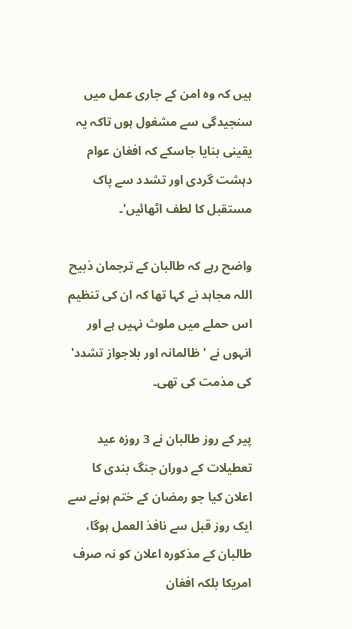ہیں کہ وہ امن کے جاری عمل میں سنجیدگی سے مشغول ہوں تاکہ یہ یقینی بنایا جاسکے کہ افغان عوام دہشت گردی اور تشدد سے پاک مستقبل کا لطف اٹھائیں'۔

واضح رہے کہ طالبان کے ترجمان ذبیح اللہ مجاہد نے کہا تھا کہ ان کی تنظیم اس حملے میں ملوث نہیں ہے اور انہوں نے 'ظالمانہ اور بلاجواز تشدد' کی مذمت کی تھی۔

پیر کے روز طالبان نے 3 روزہ عید تعطیلات کے دوران جنگ بندی کا اعلان کیا جو رمضان کے ختم ہونے سے ایک روز قبل سے نافذ العمل ہوگا، طالبان کے مذکورہ اعلان کو نہ صرف امریکا بلکہ افغان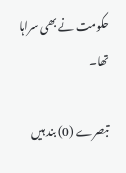حکومت نے بھی سراہا تھا۔

تبصرے (0) بند ہیں